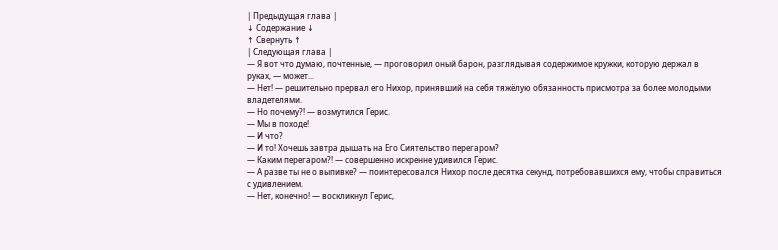| Предыдущая глава |
↓ Содержание ↓
↑ Свернуть ↑
| Следующая глава |
— Я вот что думаю, почтенные, — проговорил оный барон, разглядывая содержимое кружки, которую держал в руках, — может...
— Нет! — решительно прервал его Нихор, принявший на себя тяжёлую обязанность присмотра за более молодыми владетелями.
— Но почему?! — возмутился Герис.
— Мы в походе!
— И что?
— И то! Хочешь завтра дышать на Его Сиятельство перегаром?
— Каким перегаром?! — совершенно искренне удивился Герис.
— А разве ты не о выпивке? — поинтересовался Нихор после десятка секунд, потребовавшихся ему, чтобы справиться с удивлением.
— Нет, конечно! — воскликнул Герис,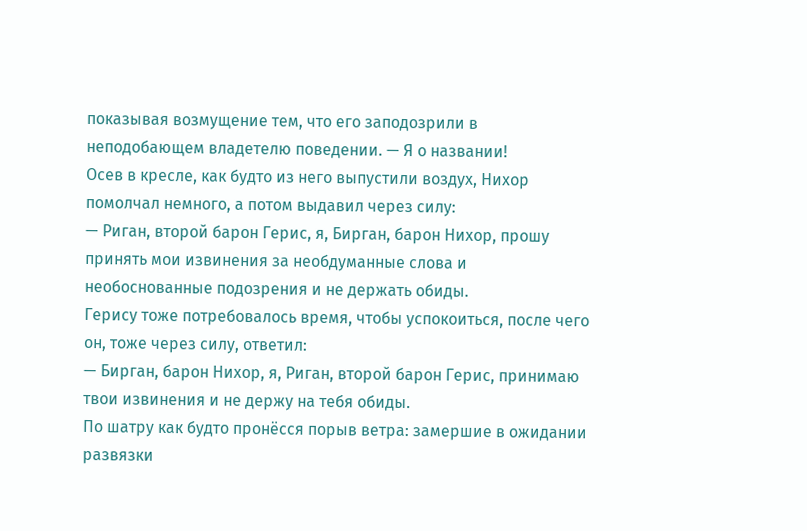показывая возмущение тем, что его заподозрили в неподобающем владетелю поведении. — Я о названии!
Осев в кресле, как будто из него выпустили воздух, Нихор помолчал немного, а потом выдавил через силу:
— Риган, второй барон Герис, я, Бирган, барон Нихор, прошу принять мои извинения за необдуманные слова и необоснованные подозрения и не держать обиды.
Герису тоже потребовалось время, чтобы успокоиться, после чего он, тоже через силу, ответил:
— Бирган, барон Нихор, я, Риган, второй барон Герис, принимаю твои извинения и не держу на тебя обиды.
По шатру как будто пронёсся порыв ветра: замершие в ожидании развязки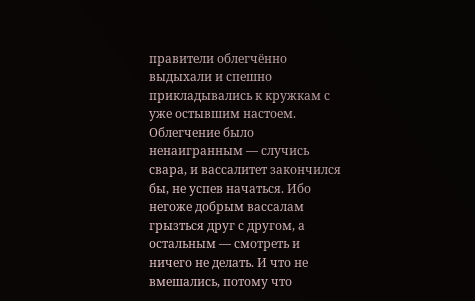правители облегчённо выдыхали и спешно прикладывались к кружкам с уже остывшим настоем. Облегчение было ненаигранным — случись свара, и вассалитет закончился бы, не успев начаться. Ибо негоже добрым вассалам грызться друг с другом, а остальным — смотреть и ничего не делать. И что не вмешались, потому что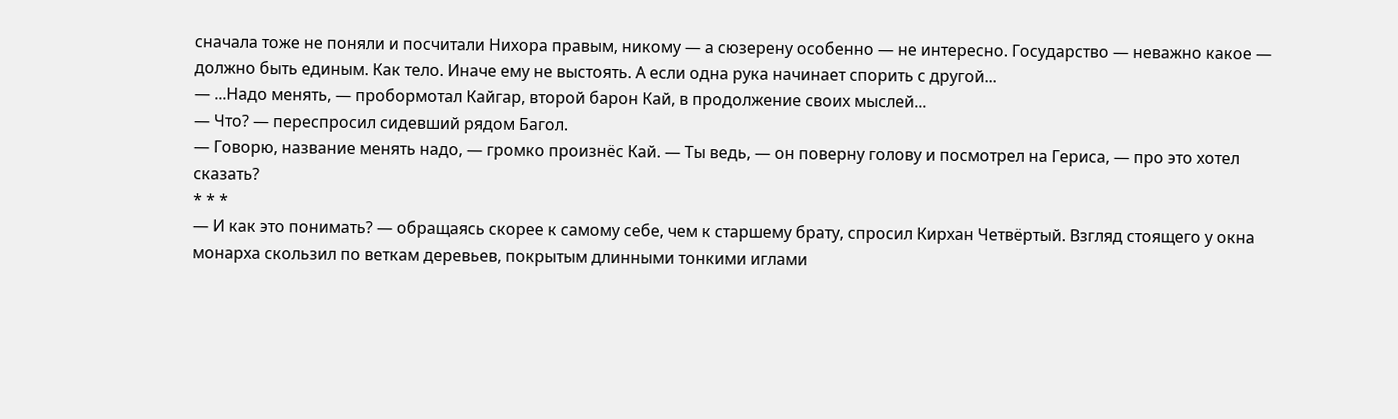сначала тоже не поняли и посчитали Нихора правым, никому — а сюзерену особенно — не интересно. Государство — неважно какое — должно быть единым. Как тело. Иначе ему не выстоять. А если одна рука начинает спорить с другой...
— ...Надо менять, — пробормотал Кайгар, второй барон Кай, в продолжение своих мыслей...
— Что? — переспросил сидевший рядом Багол.
— Говорю, название менять надо, — громко произнёс Кай. — Ты ведь, — он поверну голову и посмотрел на Гериса, — про это хотел сказать?
* * *
— И как это понимать? — обращаясь скорее к самому себе, чем к старшему брату, спросил Кирхан Четвёртый. Взгляд стоящего у окна монарха скользил по веткам деревьев, покрытым длинными тонкими иглами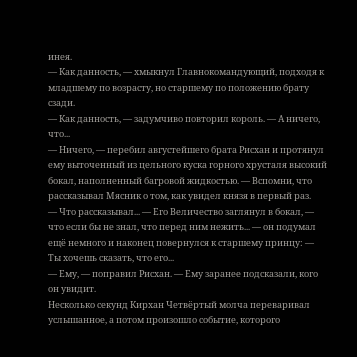инея.
— Как данность, — хмыкнул Главнокомандующий, подходя к младшему по возрасту, но старшему по положению брату сзади.
— Как данность, — задумчиво повторил король. — А ничего, что...
— Ничего, — перебил августейшего брата Рисхан и протянул ему выточенный из цельного куска горного хрусталя высокий бокал, наполненный багровой жидкостью. — Вспомни, что рассказывал Мясник о том, как увидел князя в первый раз.
— Что рассказывал... — Его Величество заглянул в бокал, — что если бы не знал, что перед ним нежить... — он подумал ещё немного и наконец повернулся к старшему принцу: — Ты хочешь сказать, что его...
— Ему, — поправил Рисхан. — Ему заранее подсказали, кого он увидит.
Несколько секунд Кирхан Четвёртый молча переваривал услышанное, а потом произошло событие, которого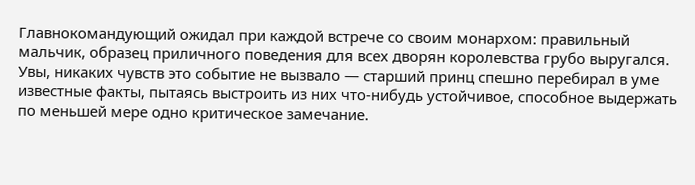Главнокомандующий ожидал при каждой встрече со своим монархом: правильный мальчик, образец приличного поведения для всех дворян королевства грубо выругался. Увы, никаких чувств это событие не вызвало — старший принц спешно перебирал в уме известные факты, пытаясь выстроить из них что-нибудь устойчивое, способное выдержать по меньшей мере одно критическое замечание.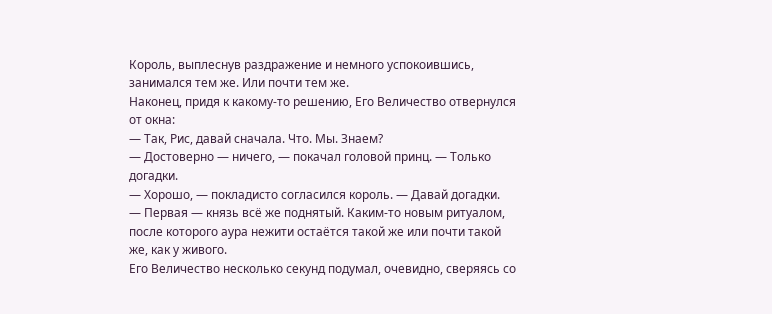Король, выплеснув раздражение и немного успокоившись, занимался тем же. Или почти тем же.
Наконец, придя к какому-то решению, Его Величество отвернулся от окна:
— Так, Рис, давай сначала. Что. Мы. Знаем?
— Достоверно — ничего, — покачал головой принц. — Только догадки.
— Хорошо, — покладисто согласился король. — Давай догадки.
— Первая — князь всё же поднятый. Каким-то новым ритуалом, после которого аура нежити остаётся такой же или почти такой же, как у живого.
Его Величество несколько секунд подумал, очевидно, сверяясь со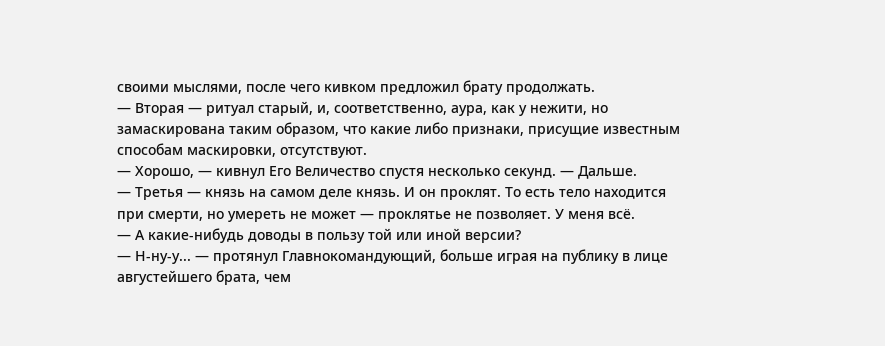своими мыслями, после чего кивком предложил брату продолжать.
— Вторая — ритуал старый, и, соответственно, аура, как у нежити, но замаскирована таким образом, что какие либо признаки, присущие известным способам маскировки, отсутствуют.
— Хорошо, — кивнул Его Величество спустя несколько секунд. — Дальше.
— Третья — князь на самом деле князь. И он проклят. То есть тело находится при смерти, но умереть не может — проклятье не позволяет. У меня всё.
— А какие-нибудь доводы в пользу той или иной версии?
— Н-ну-у... — протянул Главнокомандующий, больше играя на публику в лице августейшего брата, чем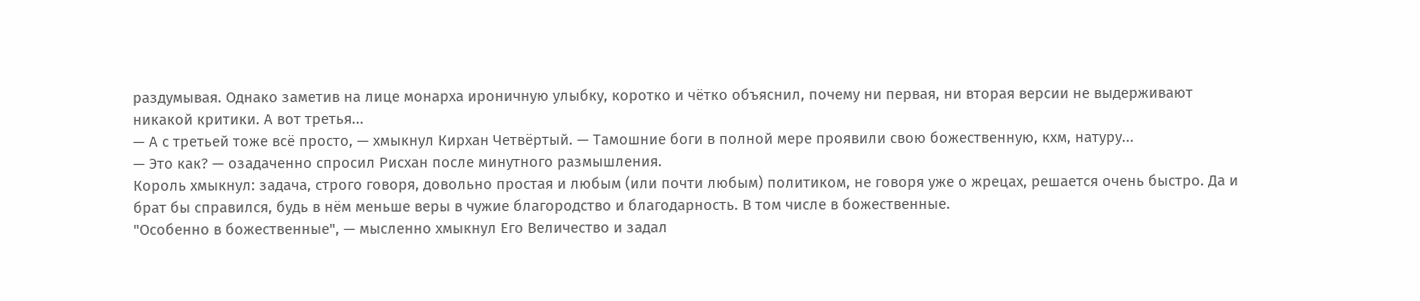раздумывая. Однако заметив на лице монарха ироничную улыбку, коротко и чётко объяснил, почему ни первая, ни вторая версии не выдерживают никакой критики. А вот третья...
— А с третьей тоже всё просто, — хмыкнул Кирхан Четвёртый. — Тамошние боги в полной мере проявили свою божественную, кхм, натуру...
— Это как? — озадаченно спросил Рисхан после минутного размышления.
Король хмыкнул: задача, строго говоря, довольно простая и любым (или почти любым) политиком, не говоря уже о жрецах, решается очень быстро. Да и брат бы справился, будь в нём меньше веры в чужие благородство и благодарность. В том числе в божественные.
"Особенно в божественные", — мысленно хмыкнул Его Величество и задал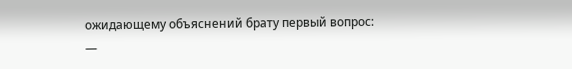ожидающему объяснений брату первый вопрос:
—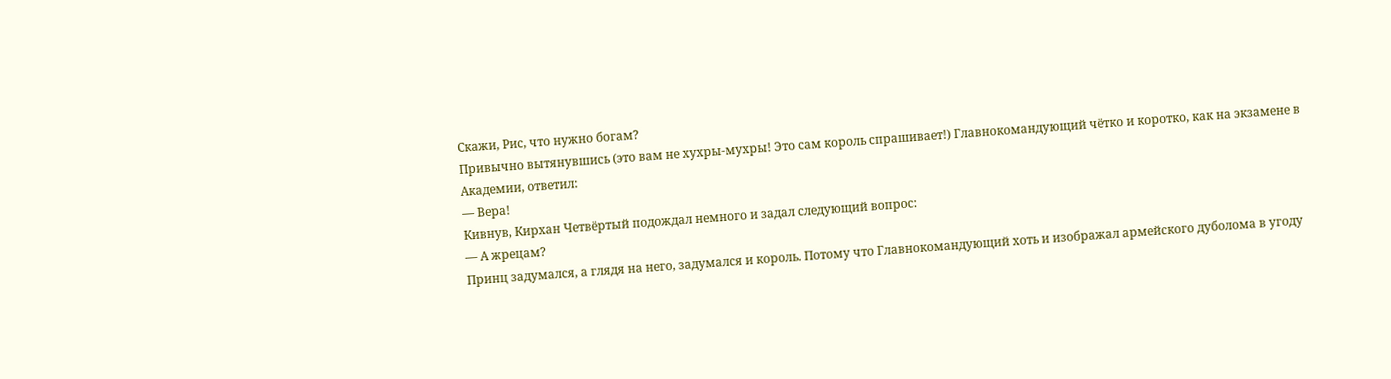Скажи, Рис, что нужно богам?
Привычно вытянувшись (это вам не хухры-мухры! Это сам король спрашивает!) Главнокомандующий чётко и коротко, как на экзамене в Академии, ответил:
— Вера!
Кивнув, Кирхан Четвёртый подождал немного и задал следующий вопрос:
— А жрецам?
Принц задумался, а глядя на него, задумался и король. Потому что Главнокомандующий хоть и изображал армейского дуболома в угоду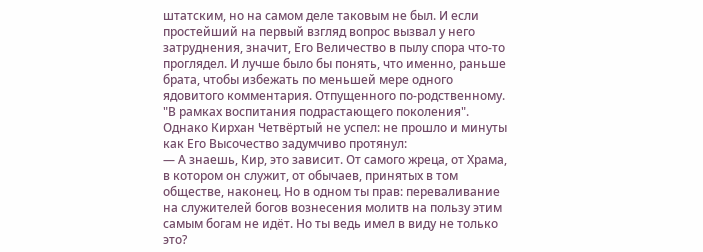штатским, но на самом деле таковым не был. И если простейший на первый взгляд вопрос вызвал у него затруднения, значит, Его Величество в пылу спора что-то проглядел. И лучше было бы понять, что именно, раньше брата, чтобы избежать по меньшей мере одного ядовитого комментария. Отпущенного по-родственному. "В рамках воспитания подрастающего поколения". Однако Кирхан Четвёртый не успел: не прошло и минуты как Его Высочество задумчиво протянул:
— А знаешь, Кир, это зависит. От самого жреца, от Храма, в котором он служит, от обычаев, принятых в том обществе, наконец. Но в одном ты прав: переваливание на служителей богов вознесения молитв на пользу этим самым богам не идёт. Но ты ведь имел в виду не только это?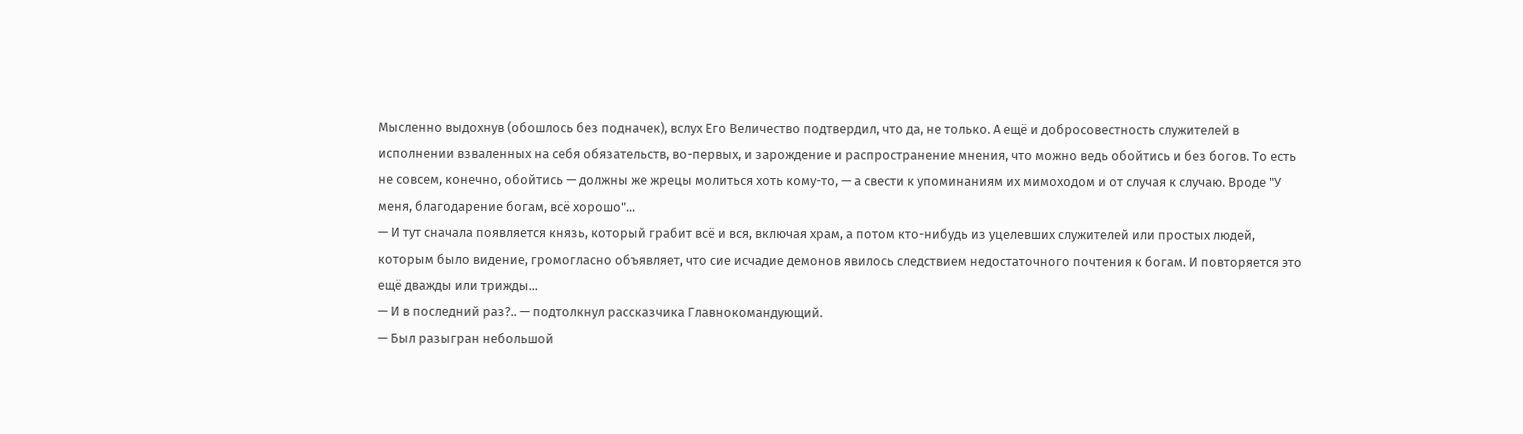Мысленно выдохнув (обошлось без подначек), вслух Его Величество подтвердил, что да, не только. А ещё и добросовестность служителей в исполнении взваленных на себя обязательств, во-первых, и зарождение и распространение мнения, что можно ведь обойтись и без богов. То есть не совсем, конечно, обойтись — должны же жрецы молиться хоть кому-то, — а свести к упоминаниям их мимоходом и от случая к случаю. Вроде "У меня, благодарение богам, всё хорошо"...
— И тут сначала появляется князь, который грабит всё и вся, включая храм, а потом кто-нибудь из уцелевших служителей или простых людей, которым было видение, громогласно объявляет, что сие исчадие демонов явилось следствием недостаточного почтения к богам. И повторяется это ещё дважды или трижды...
— И в последний раз?.. — подтолкнул рассказчика Главнокомандующий.
— Был разыгран небольшой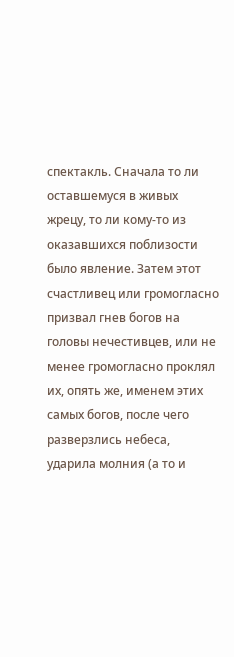спектакль. Сначала то ли оставшемуся в живых жрецу, то ли кому-то из оказавшихся поблизости было явление. Затем этот счастливец или громогласно призвал гнев богов на головы нечестивцев, или не менее громогласно проклял их, опять же, именем этих самых богов, после чего разверзлись небеса, ударила молния (а то и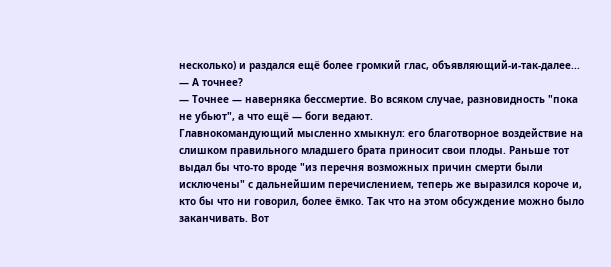несколько) и раздался ещё более громкий глас, объявляющий-и-так-далее...
— А точнее?
— Точнее — наверняка бессмертие. Во всяком случае, разновидность "пока не убьют", а что ещё — боги ведают.
Главнокомандующий мысленно хмыкнул: его благотворное воздействие на слишком правильного младшего брата приносит свои плоды. Раньше тот выдал бы что-то вроде "из перечня возможных причин смерти были исключены" с дальнейшим перечислением, теперь же выразился короче и, кто бы что ни говорил, более ёмко. Так что на этом обсуждение можно было заканчивать. Вот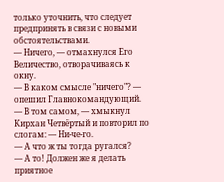только уточнить, что следует предпринять в связи с новыми обстоятельствами.
— Ничего, — отмахнулся Его Величество, отворачиваясь к окну.
— В каком смысле "ничего"? — опешил Главнокомандующий.
— В том самом, — хмыкнул Кирхан Четвёртый и повторил по слогам: — Ни-че-го.
— А что ж ты тогда ругался?
— А то! Должен же я делать приятное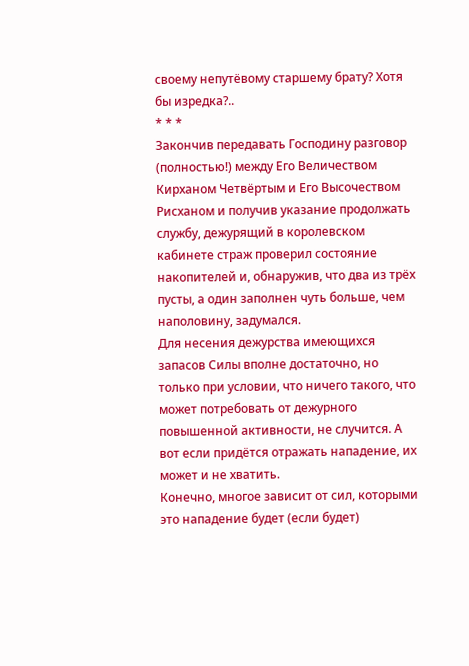своему непутёвому старшему брату? Хотя бы изредка?..
* * *
Закончив передавать Господину разговор (полностью!) между Его Величеством Кирханом Четвёртым и Его Высочеством Рисханом и получив указание продолжать службу, дежурящий в королевском кабинете страж проверил состояние накопителей и, обнаружив, что два из трёх пусты, а один заполнен чуть больше, чем наполовину, задумался.
Для несения дежурства имеющихся запасов Силы вполне достаточно, но только при условии, что ничего такого, что может потребовать от дежурного повышенной активности, не случится. А вот если придётся отражать нападение, их может и не хватить.
Конечно, многое зависит от сил, которыми это нападение будет (если будет)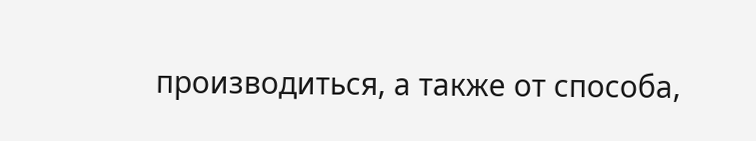производиться, а также от способа,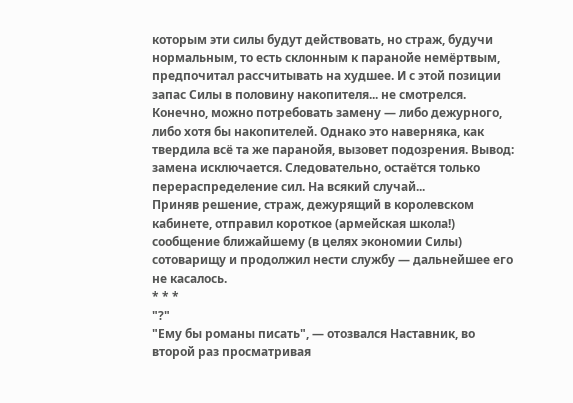которым эти силы будут действовать, но страж, будучи нормальным, то есть склонным к паранойе немёртвым, предпочитал рассчитывать на худшее. И с этой позиции запас Силы в половину накопителя... не смотрелся. Конечно, можно потребовать замену — либо дежурного, либо хотя бы накопителей. Однако это наверняка, как твердила всё та же паранойя, вызовет подозрения. Вывод: замена исключается. Следовательно, остаётся только перераспределение сил. На всякий случай...
Приняв решение, страж, дежурящий в королевском кабинете, отправил короткое (армейская школа!) сообщение ближайшему (в целях экономии Силы) сотоварищу и продолжил нести службу — дальнейшее его не касалось.
* * *
"?"
"Ему бы романы писать", — отозвался Наставник, во второй раз просматривая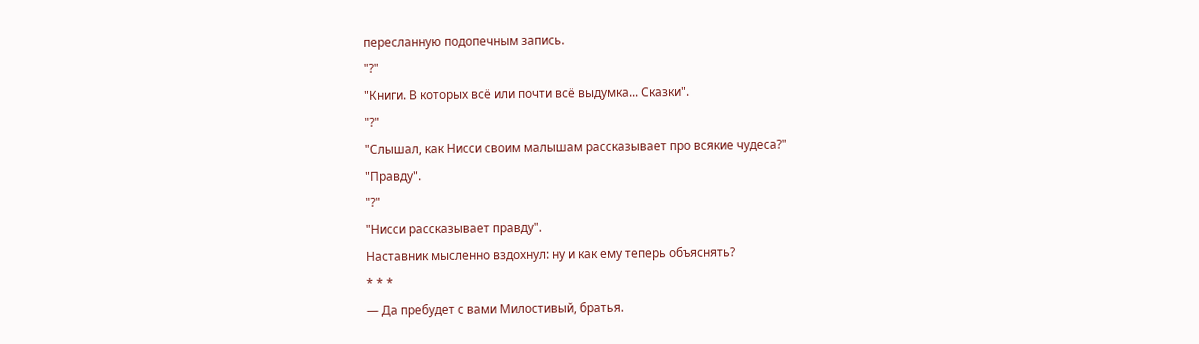пересланную подопечным запись.
"?"
"Книги. В которых всё или почти всё выдумка... Сказки".
"?"
"Слышал, как Нисси своим малышам рассказывает про всякие чудеса?"
"Правду".
"?"
"Нисси рассказывает правду".
Наставник мысленно вздохнул: ну и как ему теперь объяснять?
* * *
— Да пребудет с вами Милостивый, братья.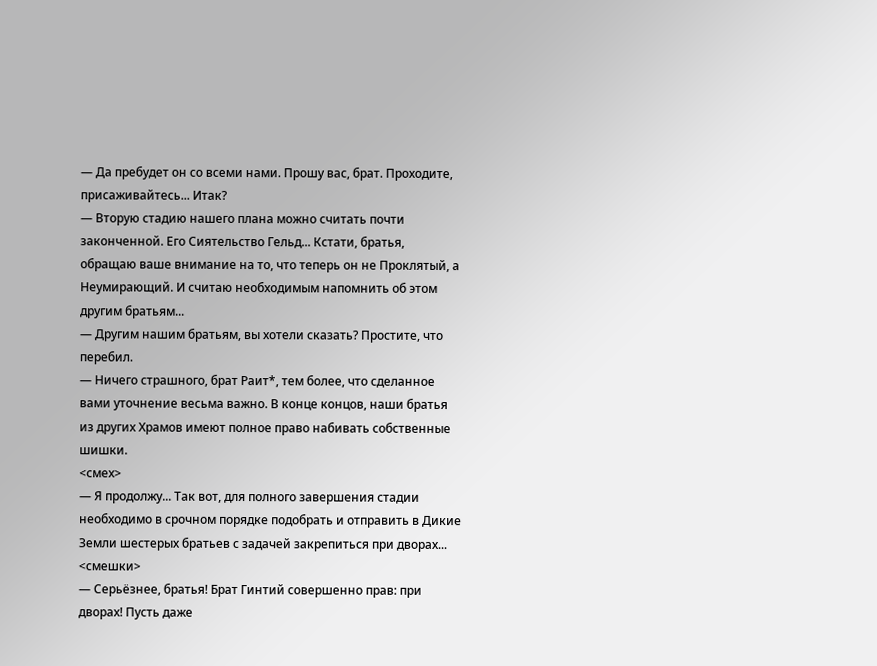— Да пребудет он со всеми нами. Прошу вас, брат. Проходите, присаживайтесь... Итак?
— Вторую стадию нашего плана можно считать почти законченной. Его Сиятельство Гельд... Кстати, братья, обращаю ваше внимание на то, что теперь он не Проклятый, а Неумирающий. И считаю необходимым напомнить об этом другим братьям...
— Другим нашим братьям, вы хотели сказать? Простите, что перебил.
— Ничего страшного, брат Раит*, тем более, что сделанное вами уточнение весьма важно. В конце концов, наши братья из других Храмов имеют полное право набивать собственные шишки.
<смех>
— Я продолжу... Так вот, для полного завершения стадии необходимо в срочном порядке подобрать и отправить в Дикие Земли шестерых братьев с задачей закрепиться при дворах...
<смешки>
— Серьёзнее, братья! Брат Гинтий совершенно прав: при дворах! Пусть даже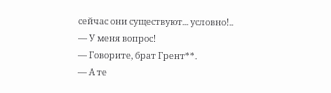сейчас они существуют... условно!..
— У меня вопрос!
— Говорите, брат Грент**.
— А те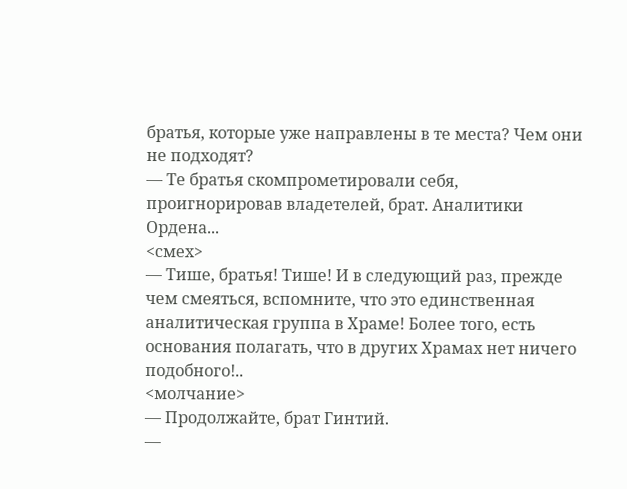братья, которые уже направлены в те места? Чем они не подходят?
— Те братья скомпрометировали себя, проигнорировав владетелей, брат. Аналитики Ордена...
<смех>
— Тише, братья! Тише! И в следующий раз, прежде чем смеяться, вспомните, что это единственная аналитическая группа в Храме! Более того, есть основания полагать, что в других Храмах нет ничего подобного!..
<молчание>
— Продолжайте, брат Гинтий.
—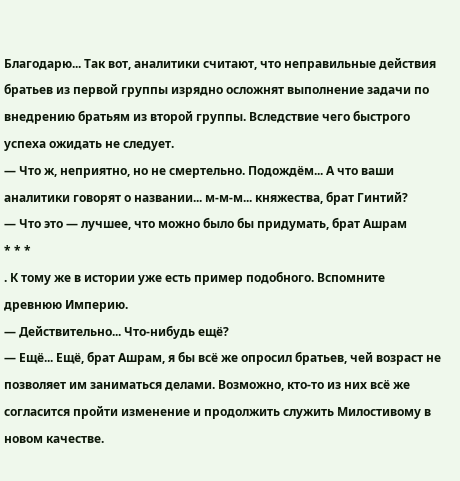Благодарю... Так вот, аналитики считают, что неправильные действия братьев из первой группы изрядно осложнят выполнение задачи по внедрению братьям из второй группы. Вследствие чего быстрого успеха ожидать не следует.
— Что ж, неприятно, но не смертельно. Подождём... А что ваши аналитики говорят о названии... м-м-м... княжества, брат Гинтий?
— Что это — лучшее, что можно было бы придумать, брат Ашрам
* * *
. К тому же в истории уже есть пример подобного. Вспомните древнюю Империю.
— Действительно... Что-нибудь ещё?
— Ещё... Ещё, брат Ашрам, я бы всё же опросил братьев, чей возраст не позволяет им заниматься делами. Возможно, кто-то из них всё же согласится пройти изменение и продолжить служить Милостивому в новом качестве.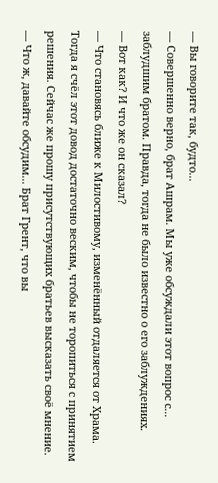— Вы говорите так, будто...
— Совершенно верно, брат Ашрам. Мы уже обсуждали этот вопрос с... заблудшим братом. Правда, тогда не было известно о его заблуждениях.
— Вот как? И что же он сказал?
— Что становясь ближе к Милостивому, изменённый отдаляется от Храма. Тогда я счёл этот довод достаточно веским, чтобы не торопиться с принятием решения. Сейчас же прошу присутствующих братьев высказать своё мнение.
— Что ж, давайте обсудим... Брат Грент, что вы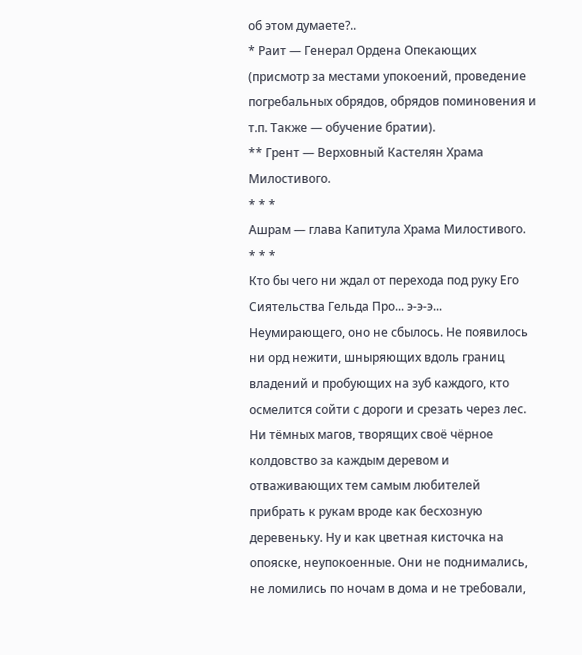об этом думаете?..
* Раит — Генерал Ордена Опекающих (присмотр за местами упокоений, проведение погребальных обрядов, обрядов поминовения и т.п. Также — обучение братии).
** Грент — Верховный Кастелян Храма Милостивого.
* * *
Ашрам — глава Капитула Храма Милостивого.
* * *
Кто бы чего ни ждал от перехода под руку Его Сиятельства Гельда Про... э-э-э... Неумирающего, оно не сбылось. Не появилось ни орд нежити, шныряющих вдоль границ владений и пробующих на зуб каждого, кто осмелится сойти с дороги и срезать через лес. Ни тёмных магов, творящих своё чёрное колдовство за каждым деревом и отваживающих тем самым любителей прибрать к рукам вроде как бесхозную деревеньку. Ну и как цветная кисточка на опояске, неупокоенные. Они не поднимались, не ломились по ночам в дома и не требовали,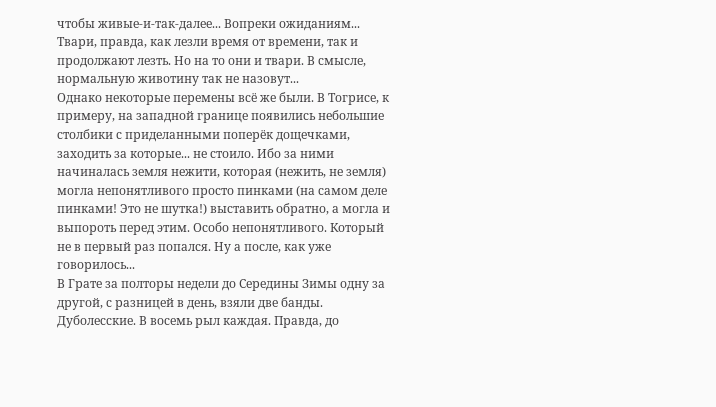чтобы живые-и-так-далее... Вопреки ожиданиям...
Твари, правда, как лезли время от времени, так и продолжают лезть. Но на то они и твари. В смысле, нормальную животину так не назовут...
Однако некоторые перемены всё же были. В Тогрисе, к примеру, на западной границе появились небольшие столбики с приделанными поперёк дощечками, заходить за которые... не стоило. Ибо за ними начиналась земля нежити, которая (нежить, не земля) могла непонятливого просто пинками (на самом деле пинками! Это не шутка!) выставить обратно, а могла и выпороть перед этим. Особо непонятливого. Который не в первый раз попался. Ну а после, как уже говорилось...
В Грате за полторы недели до Середины Зимы одну за другой, с разницей в день, взяли две банды. Дуболесские. В восемь рыл каждая. Правда, до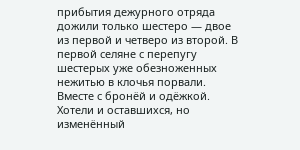прибытия дежурного отряда дожили только шестеро — двое из первой и четверо из второй. В первой селяне с перепугу шестерых уже обезноженных нежитью в клочья порвали. Вместе с бронёй и одёжкой. Хотели и оставшихся, но изменённый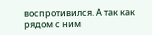воспротивился. А так как рядом с ним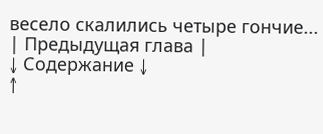весело скалились четыре гончие...
| Предыдущая глава |
↓ Содержание ↓
↑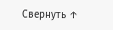Свернуть ↑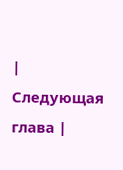| Следующая глава |